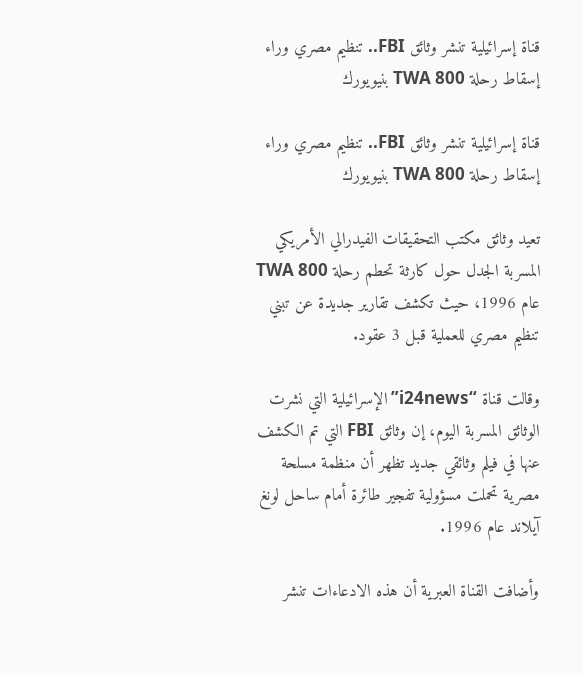قناة إسرائيلية تنشر وثائق FBI.. تنظيم مصري وراء إسقاط رحلة TWA 800 بنيويورك

قناة إسرائيلية تنشر وثائق FBI.. تنظيم مصري وراء إسقاط رحلة TWA 800 بنيويورك

تعيد وثائق مكتب التحقيقات الفيدرالي الأمريكي المسربة الجدل حول كارثة تحطم رحلة TWA 800 عام 1996، حيث تكشف تقارير جديدة عن تبني تنظيم مصري للعملية قبل 3 عقود.

وقالت قناة “i24news” الإسرائيلية التي نشرت الوثائق المسربة اليوم، إن وثائق FBI التي تم الكشف عنها في فيلم وثائقي جديد تظهر أن منظمة مسلحة مصرية تحملت مسؤولية تفجير طائرة أمام ساحل لونغ آيلاند عام 1996.

وأضافت القناة العبرية أن هذه الادعاءات تنشر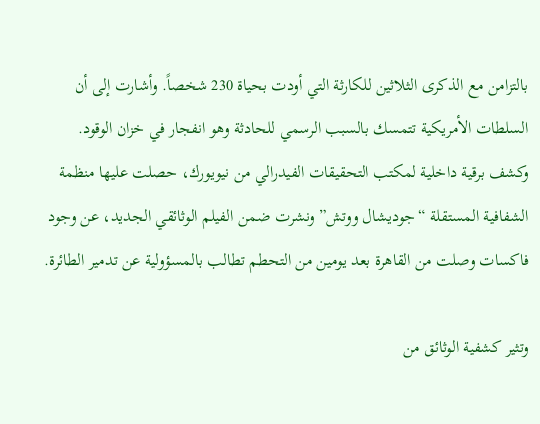بالتزامن مع الذكرى الثلاثين للكارثة التي أودت بحياة 230 شخصاً. وأشارت إلى أن السلطات الأمريكية تتمسك بالسبب الرسمي للحادثة وهو انفجار في خزان الوقود.
وكشف برقية داخلية لمكتب التحقيقات الفيدرالي من نيويورك، حصلت عليها منظمة الشفافية المستقلة “جوديشال ووتش” ونشرت ضمن الفيلم الوثائقي الجديد، عن وجود فاكسات وصلت من القاهرة بعد يومين من التحطم تطالب بالمسؤولية عن تدمير الطائرة.

وتثير كشفية الوثائق من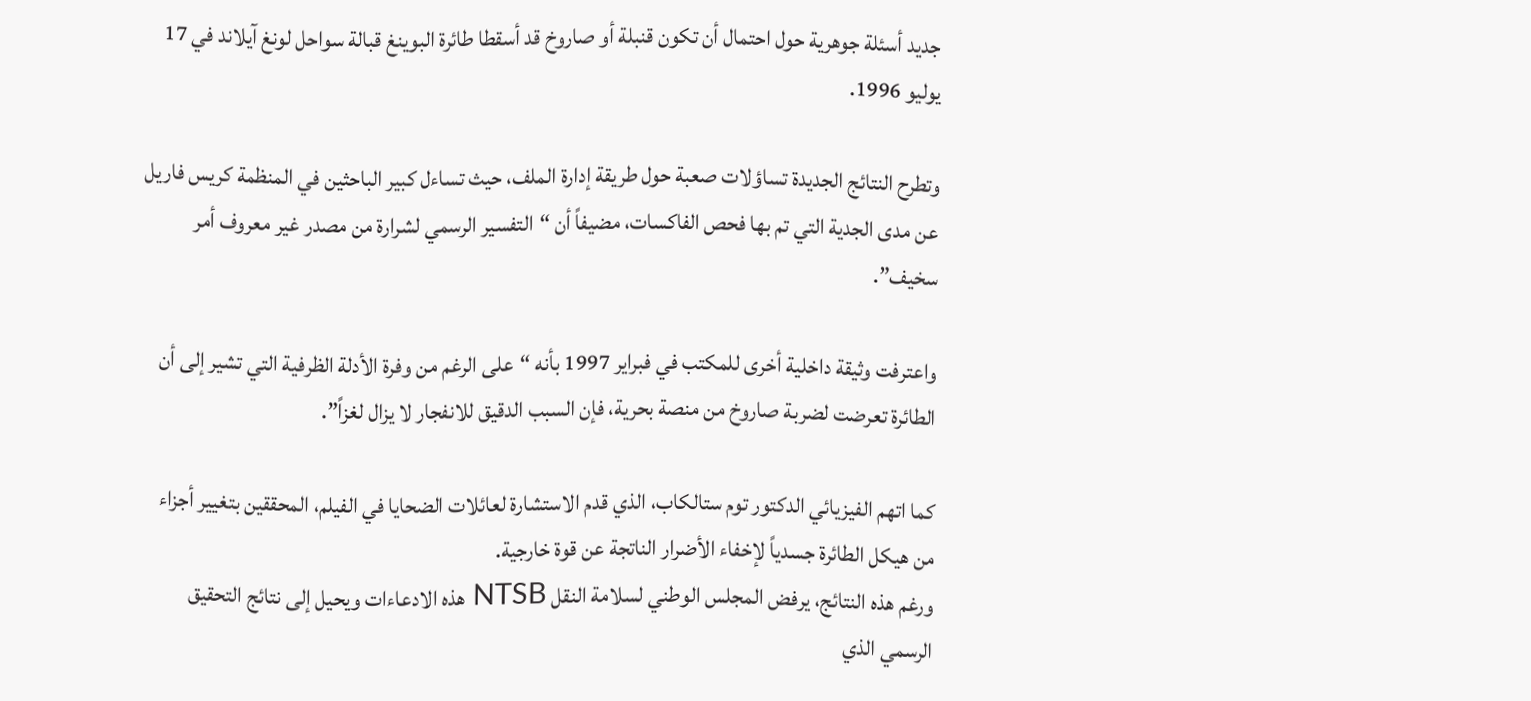جديد أسئلة جوهرية حول احتمال أن تكون قنبلة أو صاروخ قد أسقطا طائرة البوينغ قبالة سواحل لونغ آيلاند في 17 يوليو 1996.

وتطرح النتائج الجديدة تساؤلات صعبة حول طريقة إدارة الملف، حيث تساءل كبير الباحثين في المنظمة كريس فاريل عن مدى الجدية التي تم بها فحص الفاكسات، مضيفاً أن “التفسير الرسمي لشرارة من مصدر غير معروف أمر سخيف”.

واعترفت وثيقة داخلية أخرى للمكتب في فبراير 1997 بأنه “على الرغم من وفرة الأدلة الظرفية التي تشير إلى أن الطائرة تعرضت لضربة صاروخ من منصة بحرية، فإن السبب الدقيق للانفجار لا يزال لغزاً”.

كما اتهم الفيزيائي الدكتور توم ستالكاب، الذي قدم الاستشارة لعائلات الضحايا في الفيلم، المحققين بتغيير أجزاء من هيكل الطائرة جسدياً لإخفاء الأضرار الناتجة عن قوة خارجية.
ورغم هذه النتائج، يرفض المجلس الوطني لسلامة النقل NTSB هذه الادعاءات ويحيل إلى نتائج التحقيق الرسمي الذي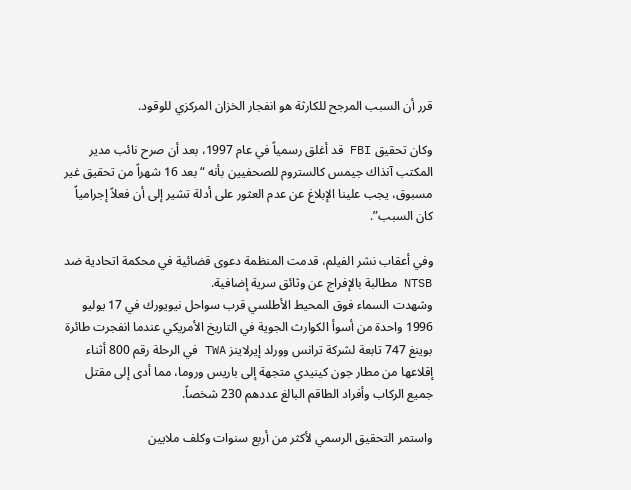قرر أن السبب المرجح للكارثة هو انفجار الخزان المركزي للوقود.

وكان تحقيق FBI قد أغلق رسمياً في عام 1997، بعد أن صرح نائب مدير المكتب آنذاك جيمس كالستروم للصحفيين بأنه “بعد 16 شهراً من تحقيق غير مسبوق، يجب علينا الإبلاغ عن عدم العثور على أدلة تشير إلى أن فعلاً إجرامياً كان السبب”.

وفي أعقاب نشر الفيلم، قدمت المنظمة دعوى قضائية في محكمة اتحادية ضد NTSB مطالبة بالإفراج عن وثائق سرية إضافية.
وشهدت السماء فوق المحيط الأطلسي قرب سواحل نيويورك في 17 يوليو 1996 واحدة من أسوأ الكوارث الجوية في التاريخ الأمريكي عندما انفجرت طائرة بوينغ 747 تابعة لشركة ترانس وورلد إيرلاينز TWA في الرحلة رقم 800 أثناء إقلاعها من مطار جون كينيدي متجهة إلى باريس وروما، مما أدى إلى مقتل جميع الركاب وأفراد الطاقم البالغ عددهم 230 شخصاً.

واستمر التحقيق الرسمي لأكثر من أربع سنوات وكلف ملايين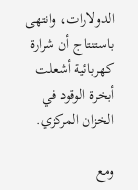الدولارات، وانتهى باستنتاج أن شرارة كهربائية أشعلت أبخرة الوقود في الخزان المركزي.

ومع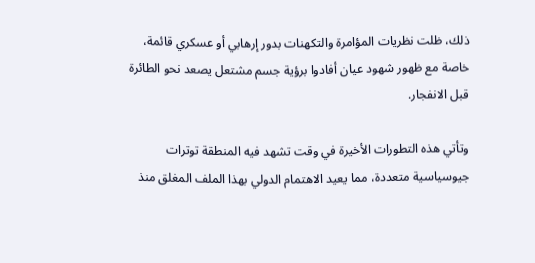ذلك، ظلت نظريات المؤامرة والتكهنات بدور إرهابي أو عسكري قائمة، خاصة مع ظهور شهود عيان أفادوا برؤية جسم مشتعل يصعد نحو الطائرة قبل الانفجار.

وتأتي هذه التطورات الأخيرة في وقت تشهد فيه المنطقة توترات جيوسياسية متعددة، مما يعيد الاهتمام الدولي بهذا الملف المغلق منذ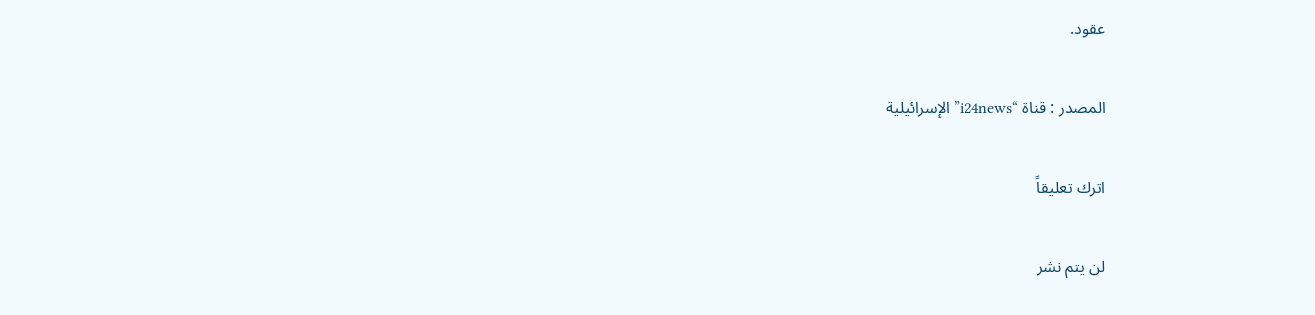عقود.

المصدر : قناة “i24news” الإسرائيلية

اترك تعليقاً

لن يتم نشر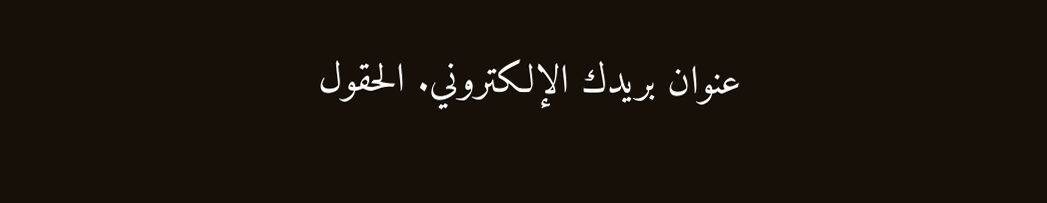عنوان بريدك الإلكتروني. الحقول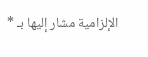الإلزامية مشار إليها بـ *